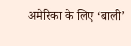अमेरिका के लिए ‘बाली’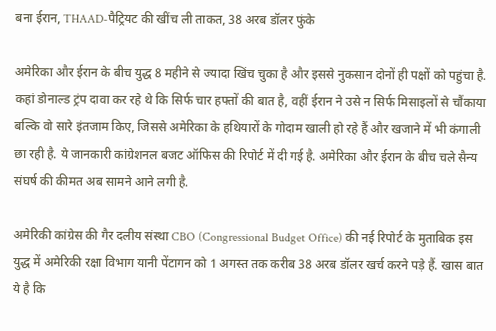बना ईरान, THAAD-पैट्रियट की खींच ली ताकत, 38 अरब डॉलर फुंके

अमेरिका और ईरान के बीच युद्ध 8 महीने से ज्यादा खिंच चुका है और इससे नुकसान दोनों ही पक्षों को पहुंचा है. कहां डोनाल्ड ट्रंप दावा कर रहे थे कि सिर्फ चार हफ्तों की बात है, वहीं ईरान ने उसे न सिर्फ मिसाइलों से चौंकाया बल्कि वो सारे इंतजाम किए, जिससे अमेरिका के हथियारों के गोदाम खाली हो रहे हैं और खजाने में भी कंगाली छा रही है. ये जानकारी कांग्रेशनल बजट ऑफिस की रिपोर्ट में दी गई है. अमेरिका और ईरान के बीच चले सैन्य संघर्ष की कीमत अब सामने आने लगी है.

अमेरिकी कांग्रेस की गैर दलीय संस्था CBO (Congressional Budget Office) की नई रिपोर्ट के मुताबिक इस युद्ध में अमेरिकी रक्षा विभाग यानी पेंटागन को 1 अगस्त तक करीब 38 अरब डॉलर खर्च करने पड़े हैं. खास बात ये है कि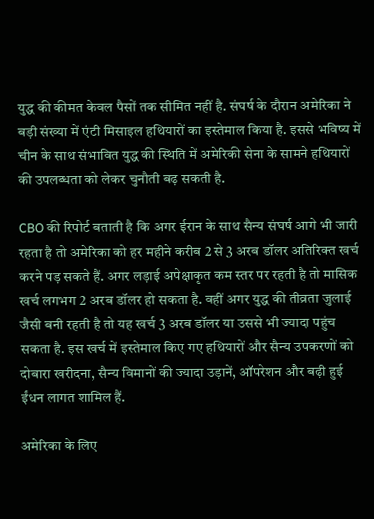युद्ध की कीमत केवल पैसों तक सीमित नहीं है. संघर्ष के दौरान अमेरिका ने बड़ी संख्या में एंटी मिसाइल हथियारों का इस्तेमाल किया है. इससे भविष्य में चीन के साथ संभावित युद्ध की स्थिति में अमेरिकी सेना के सामने हथियारों की उपलब्धता को लेकर चुनौती बढ़ सकती है.

CBO की रिपोर्ट बताती है कि अगर ईरान के साथ सैन्य संघर्ष आगे भी जारी रहता है तो अमेरिका को हर महीने करीब 2 से 3 अरब डॉलर अतिरिक्त खर्च करने पड़ सकते हैं. अगर लड़ाई अपेक्षाकृत कम स्तर पर रहती है तो मासिक खर्च लगभग 2 अरब डॉलर हो सकता है. वहीं अगर युद्ध की तीव्रता जुलाई जैसी बनी रहती है तो यह खर्च 3 अरब डॉलर या उससे भी ज्यादा पहुंच सकता है. इस खर्च में इस्तेमाल किए गए हथियारों और सैन्य उपकरणों को दोबारा खरीदना, सैन्य विमानों की ज्यादा उड़ानें, ऑपरेशन और बढ़ी हुई ईंधन लागत शामिल हैं.

अमेरिका के लिए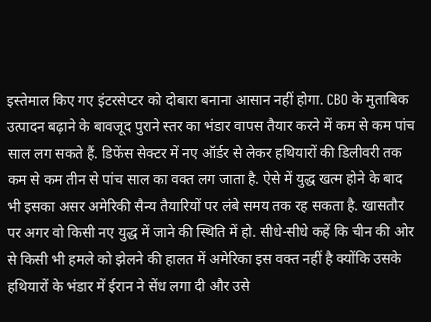इस्तेमाल किए गए इंटरसेप्टर को दोबारा बनाना आसान नहीं होगा. CBO के मुताबिक उत्पादन बढ़ाने के बावजूद पुराने स्तर का भंडार वापस तैयार करने में कम से कम पांच साल लग सकते हैं. डिफेंस सेक्टर में नए ऑर्डर से लेकर हथियारों की डिलीवरी तक कम से कम तीन से पांच साल का वक्त लग जाता है. ऐसे में युद्ध खत्म होने के बाद भी इसका असर अमेरिकी सैन्य तैयारियों पर लंबे समय तक रह सकता है. खासतौर पर अगर वो किसी नए युद्ध में जाने की स्थिति में हो. सीधे-सीधे कहें कि चीन की ओर से किसी भी हमले को झेलने की हालत में अमेरिका इस वक्त नहीं है क्योंकि उसके हथियारों के भंडार में ईरान ने सेंध लगा दी और उसे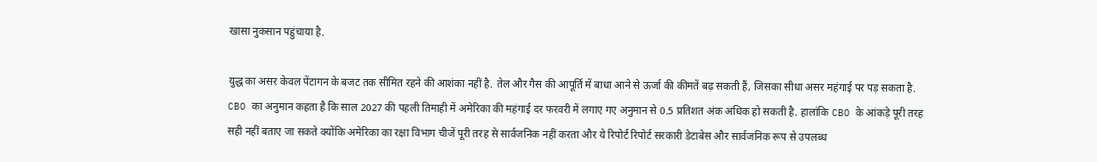खासा नुकसान पहुंचाया है.

युद्ध का असर केवल पेंटागन के बजट तक सीमित रहने की आशंका नहीं है. तेल और गैस की आपूर्ति में बाधा आने से ऊर्जा की कीमतें बढ़ सकती हैं, जिसका सीधा असर महंगाई पर पड़ सकता है. CBO का अनुमान कहता है कि साल 2027 की पहली तिमाही में अमेरिका की महंगाई दर फरवरी में लगाए गए अनुमान से 0.5 प्रतिशत अंक अधिक हो सकती है. हालांकि CBO के आंकड़े पूरी तरह सही नहीं बताए जा सकते क्योंकि अमेरिका का रक्षा विभाग चीजें पूरी तरह से सार्वजनिक नहीं करता और ये रिपोर्ट रिपोर्ट सरकारी डेटाबेस और सार्वजनिक रूप से उपलब्ध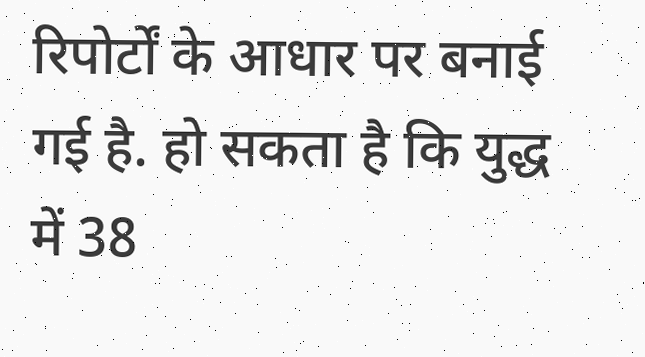रिपोर्टों के आधार पर बनाई गई है. हो सकता है कि युद्ध में 38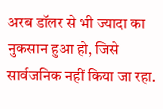अरब डॉलर से भी ज्यादा का नुकसान हुआ हो, जिसे सार्वजनिक नहीं किया जा रहा.